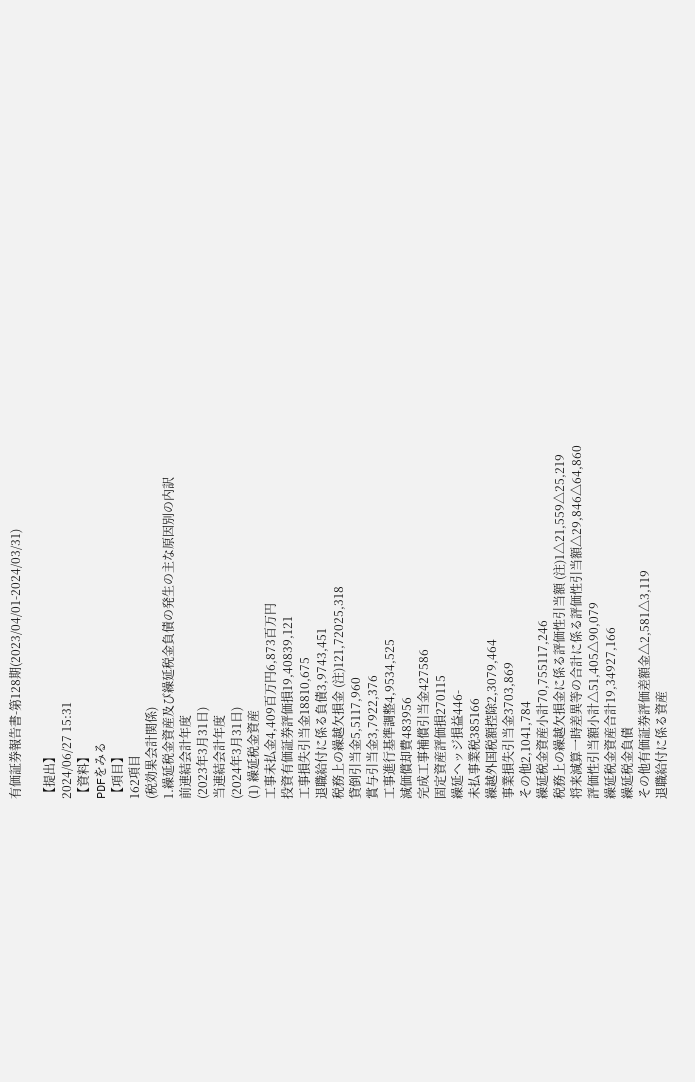有価証券報告書-第128期(2023/04/01-2024/03/31)

【提出】
2024/06/27 15:31
【資料】
PDFをみる
【項目】
162項目
(税効果会計関係)
1.繰延税金資産及び繰延税金負債の発生の主な原因別の内訳
前連結会計年度
(2023年3月31日)
当連結会計年度
(2024年3月31日)
(1) 繰延税金資産
工事未払金4,409百万円6,873百万円
投資有価証券評価損19,40839,121
工事損失引当金18810,675
退職給付に係る負債3,9743,451
税務上の繰越欠損金 (注)121,72025,318
貸倒引当金5,5117,960
賞与引当金3,7922,376
工事進行基準調整4,9534,525
減価償却費483956
完成工事補償引当金427586
固定資産評価損270115
繰延ヘッジ損益446-
未払事業税385166
繰越外国税額控除2,3079,464
事業損失引当金3703,869
その他2,1041,784
繰延税金資産小計70,755117,246
税務上の繰越欠損金に係る評価性引当額 (注)1△21,559△25,219
将来減算一時差異等の合計に係る評価性引当額△29,846△64,860
評価性引当額小計△51,405△90,079
繰延税金資産合計19,34927,166
繰延税金負債
その他有価証券評価差額金△2,581△3,119
退職給付に係る資産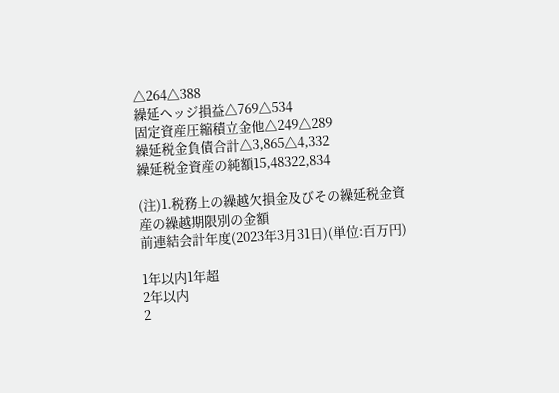△264△388
繰延ヘッジ損益△769△534
固定資産圧縮積立金他△249△289
繰延税金負債合計△3,865△4,332
繰延税金資産の純額15,48322,834

(注)1.税務上の繰越欠損金及びその繰延税金資産の繰越期限別の金額
前連結会計年度(2023年3月31日)(単位:百万円)

1年以内1年超
2年以内
2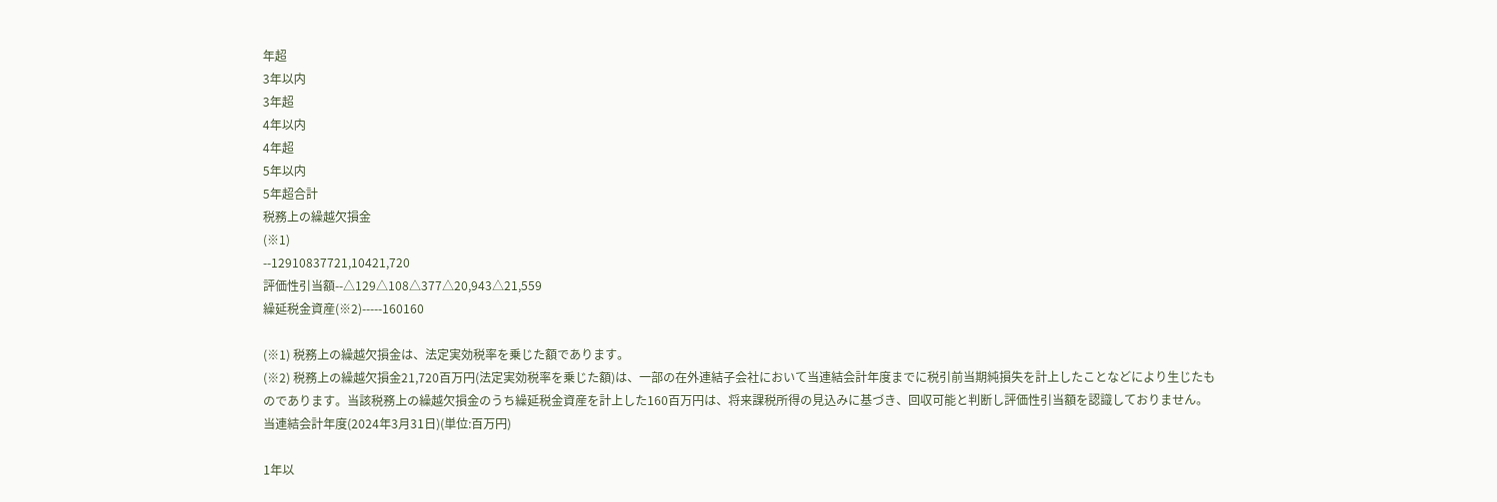年超
3年以内
3年超
4年以内
4年超
5年以内
5年超合計
税務上の繰越欠損金
(※1)
--12910837721,10421,720
評価性引当額--△129△108△377△20,943△21,559
繰延税金資産(※2)-----160160

(※1) 税務上の繰越欠損金は、法定実効税率を乗じた額であります。
(※2) 税務上の繰越欠損金21,720百万円(法定実効税率を乗じた額)は、一部の在外連結子会社において当連結会計年度までに税引前当期純損失を計上したことなどにより生じたものであります。当該税務上の繰越欠損金のうち繰延税金資産を計上した160百万円は、将来課税所得の見込みに基づき、回収可能と判断し評価性引当額を認識しておりません。
当連結会計年度(2024年3月31日)(単位:百万円)

1年以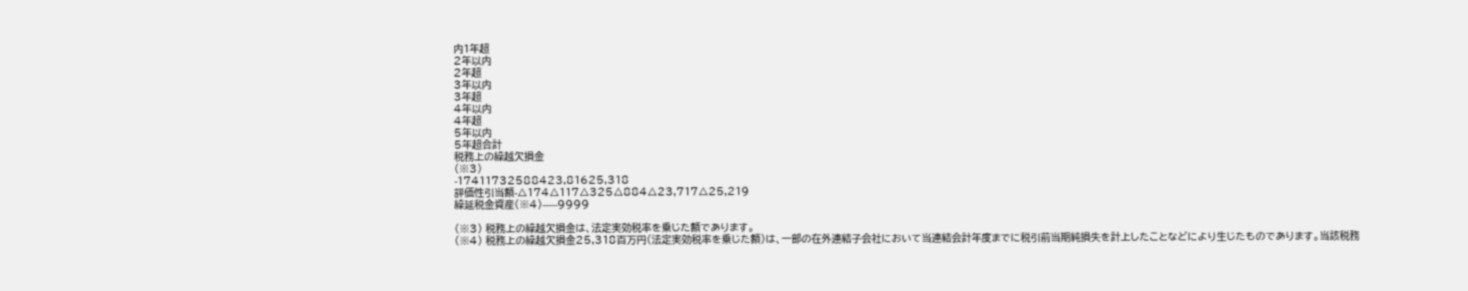内1年超
2年以内
2年超
3年以内
3年超
4年以内
4年超
5年以内
5年超合計
税務上の繰越欠損金
(※3)
-17411732588423,81625,318
評価性引当額-△174△117△325△884△23,717△25,219
繰延税金資産(※4)-----9999

(※3) 税務上の繰越欠損金は、法定実効税率を乗じた額であります。
(※4) 税務上の繰越欠損金25,318百万円(法定実効税率を乗じた額)は、一部の在外連結子会社において当連結会計年度までに税引前当期純損失を計上したことなどにより生じたものであります。当該税務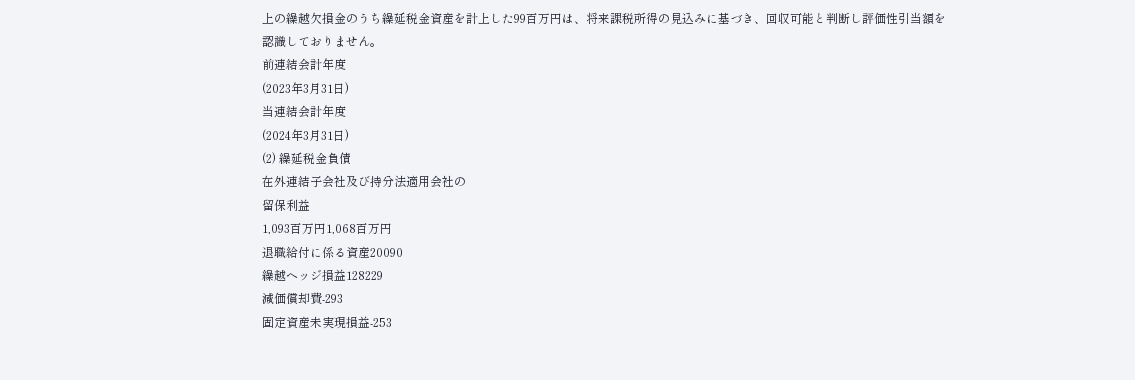上の繰越欠損金のうち繰延税金資産を計上した99百万円は、将来課税所得の見込みに基づき、回収可能と判断し評価性引当額を認識しておりません。
前連結会計年度
(2023年3月31日)
当連結会計年度
(2024年3月31日)
(2) 繰延税金負債
在外連結子会社及び持分法適用会社の
留保利益
1,093百万円1,068百万円
退職給付に係る資産20090
繰越ヘッジ損益128229
減価償却費-293
固定資産未実現損益-253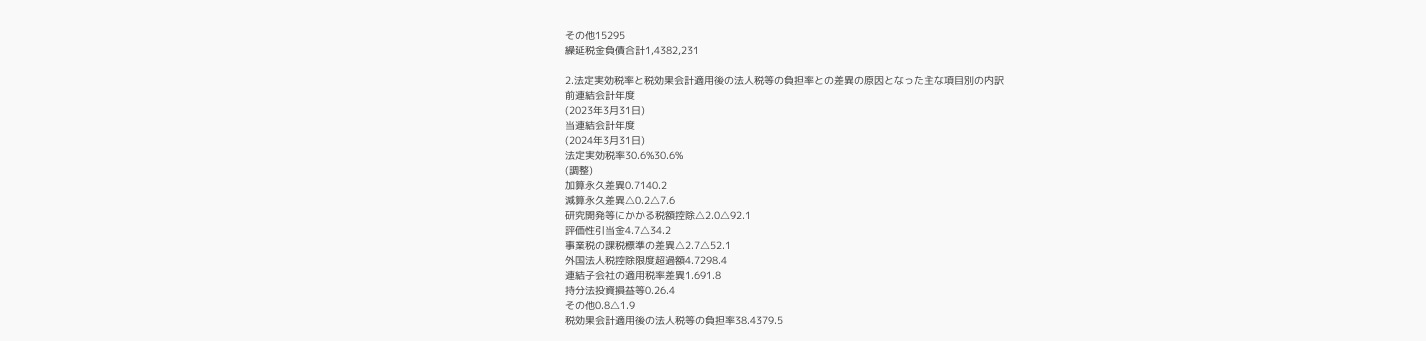その他15295
繰延税金負債合計1,4382,231

2.法定実効税率と税効果会計適用後の法人税等の負担率との差異の原因となった主な項目別の内訳
前連結会計年度
(2023年3月31日)
当連結会計年度
(2024年3月31日)
法定実効税率30.6%30.6%
(調整)
加算永久差異0.7140.2
減算永久差異△0.2△7.6
研究開発等にかかる税額控除△2.0△92.1
評価性引当金4.7△34.2
事業税の課税標準の差異△2.7△52.1
外国法人税控除限度超過額4.7298.4
連結子会社の適用税率差異1.691.8
持分法投資損益等0.26.4
その他0.8△1.9
税効果会計適用後の法人税等の負担率38.4379.5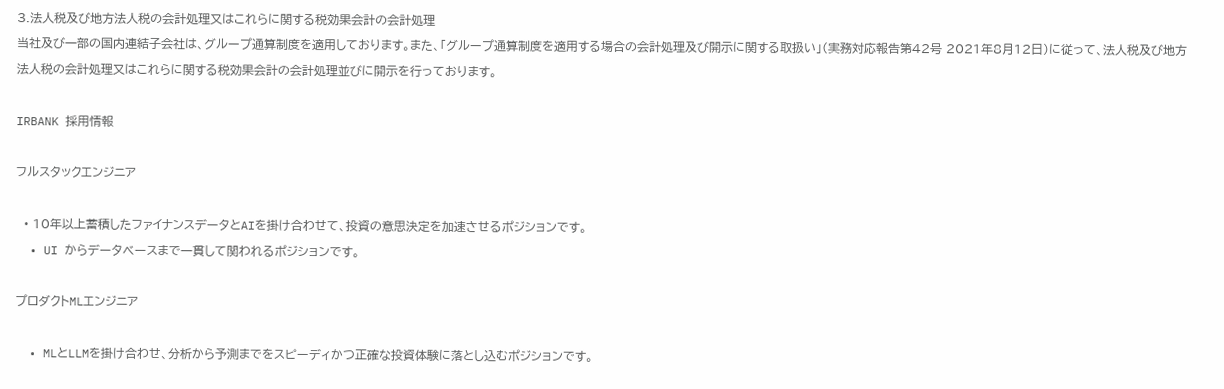3.法人税及び地方法人税の会計処理又はこれらに関する税効果会計の会計処理
当社及び一部の国内連結子会社は、グループ通算制度を適用しております。また、「グループ通算制度を適用する場合の会計処理及び開示に関する取扱い」(実務対応報告第42号 2021年8月12日)に従って、法人税及び地方法人税の会計処理又はこれらに関する税効果会計の会計処理並びに開示を行っております。

IRBANK 採用情報

フルスタックエンジニア

  • 10年以上蓄積したファイナンスデータとAIを掛け合わせて、投資の意思決定を加速させるポジションです。
  • UI からデータベースまで一貫して関われるポジションです。

プロダクトMLエンジニア

  • MLとLLMを掛け合わせ、分析から予測までをスピーディかつ正確な投資体験に落とし込むポジションです。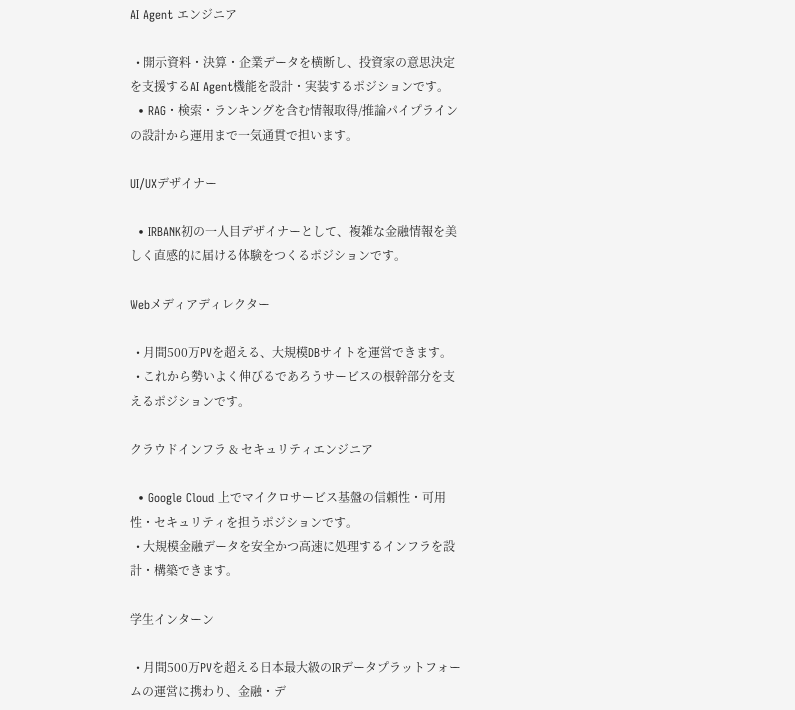AI Agent エンジニア

  • 開示資料・決算・企業データを横断し、投資家の意思決定を支援するAI Agent機能を設計・実装するポジションです。
  • RAG・検索・ランキングを含む情報取得/推論パイプラインの設計から運用まで一気通貫で担います。

UI/UXデザイナー

  • IRBANK初の一人目デザイナーとして、複雑な金融情報を美しく直感的に届ける体験をつくるポジションです。

Webメディアディレクター

  • 月間500万PVを超える、大規模DBサイトを運営できます。
  • これから勢いよく伸びるであろうサービスの根幹部分を支えるポジションです。

クラウドインフラ & セキュリティエンジニア

  • Google Cloud 上でマイクロサービス基盤の信頼性・可用性・セキュリティを担うポジションです。
  • 大規模金融データを安全かつ高速に処理するインフラを設計・構築できます。

学生インターン

  • 月間500万PVを超える日本最大級のIRデータプラットフォームの運営に携わり、金融・デ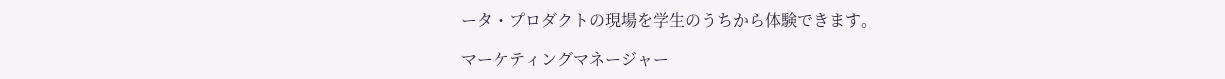ータ・プロダクトの現場を学生のうちから体験できます。

マーケティングマネージャー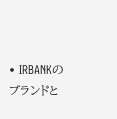• IRBANKのブランドと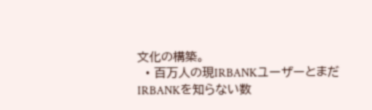文化の構築。
  • 百万人の現IRBANKユーザーとまだIRBANKを知らない数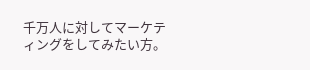千万人に対してマーケティングをしてみたい方。